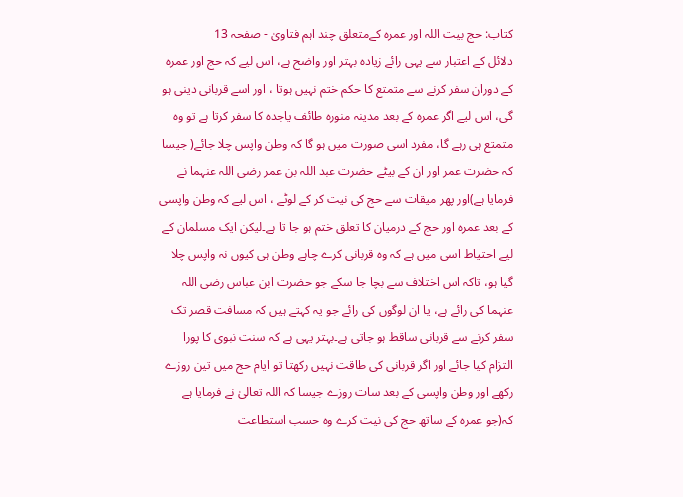کتاب: حج بیت اللہ اور عمرہ کےمتعلق چند اہم فتاویٰ - صفحہ 13
دلائل کے اعتبار سے یہی رائے زیادہ بہتر اور واضح ہے، اس لیے کہ حج اور عمرہ کے دوران سفر کرنے سے متمتع کا حکم ختم نہیں ہوتا ، اور اسے قربانی دینی ہو گی، اس لیے اگر عمرہ کے بعد مدینہ منورہ طائف یاجدہ کا سفر کرتا ہے تو وہ متمتع ہی رہے گا، مفرد اسی صورت میں ہو گا کہ وطن واپس چلا جائے( جیسا کہ حضرت عمر اور ان کے بیٹے حضرت عبد اللہ بن عمر رضی اللہ عنہما نے فرمایا ہے)اور پھر میقات سے حج کی نیت کر کے لوٹے ، اس لیے کہ وطن واپسی کے بعد عمرہ اور حج کے درمیان کا تعلق ختم ہو جا تا ہے۔لیکن ایک مسلمان کے لیے احتیاط اسی میں ہے کہ وہ قربانی کرے چاہے وطن ہی کیوں نہ واپس چلا گیا ہو، تاکہ اس اختلاف سے بچا جا سکے جو حضرت ابن عباس رضی اللہ عنہما کی رائے ہے، یا ان لوگوں کی رائے جو یہ کہتے ہیں کہ مسافت قصر تک سفر کرنے سے قربانی ساقط ہو جاتی ہے۔بہتر یہی ہے کہ سنت نبوی کا پورا التزام کیا جائے اور اگر قربانی کی طاقت نہیں رکھتا تو ایام حج میں تین روزے رکھے اور وطن واپسی کے بعد سات روزے جیسا کہ اللہ تعالیٰ نے فرمایا ہے کہ(جو عمرہ کے ساتھ حج کی نیت کرے وہ حسب استطاعت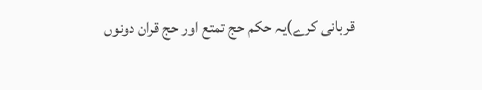قربانی کرے)یہ حکم حج تمتع اور حج قران دونوں